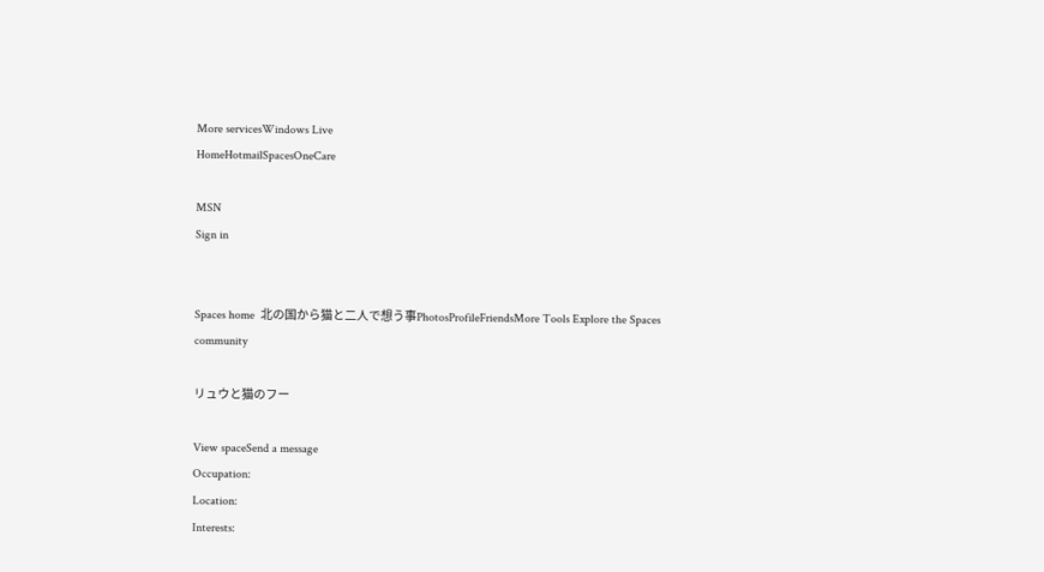More servicesWindows Live
HomeHotmailSpacesOneCare

MSN
Sign in


Spaces home  北の国から猫と二人で想う事PhotosProfileFriendsMore Tools Explore the Spaces community

リュウと猫のフー

View spaceSend a message
Occupation:
Location:
Interests: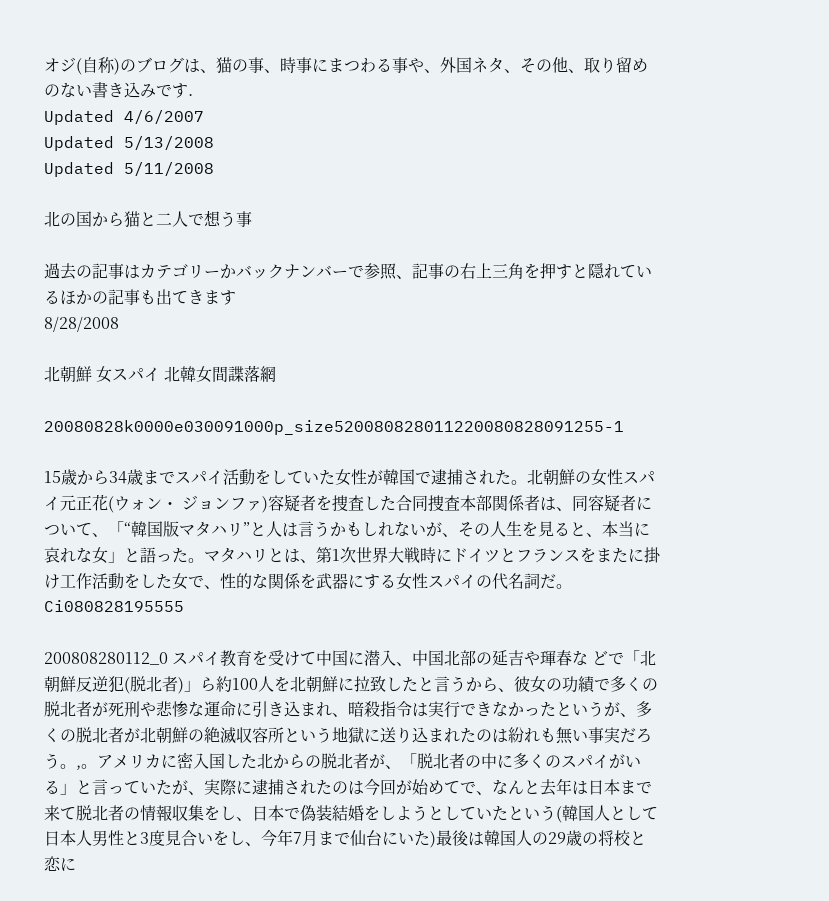オジ(自称)のブログは、猫の事、時事にまつわる事や、外国ネタ、その他、取り留めのない書き込みです.
Updated 4/6/2007
Updated 5/13/2008
Updated 5/11/2008

北の国から猫と二人で想う事

過去の記事はカテゴリーかバックナンバーで参照、記事の右上三角を押すと隠れているほかの記事も出てきます
8/28/2008

北朝鮮 女スパイ 北韓女間諜落網

20080828k0000e030091000p_size520080828011220080828091255-1

15歳から34歳までスパイ活動をしていた女性が韓国で逮捕された。北朝鮮の女性スパイ元正花(ウォン・ ジョンファ)容疑者を捜査した合同捜査本部関係者は、同容疑者について、「“韓国版マタハリ”と人は言うかもしれないが、その人生を見ると、本当に哀れな女」と語った。マタハリとは、第1次世界大戦時にドイツとフランスをまたに掛け工作活動をした女で、性的な関係を武器にする女性スパイの代名詞だ。 Ci080828195555

200808280112_0 スパイ教育を受けて中国に潜入、中国北部の延吉や琿春な どで「北朝鮮反逆犯(脱北者)」ら約100人を北朝鮮に拉致したと言うから、彼女の功績で多くの脱北者が死刑や悲惨な運命に引き込まれ、暗殺指令は実行できなかったというが、多くの脱北者が北朝鮮の絶滅収容所という地獄に送り込まれたのは紛れも無い事実だろう。,。アメリカに密入国した北からの脱北者が、「脱北者の中に多くのスパイがいる」と言っていたが、実際に逮捕されたのは今回が始めてで、なんと去年は日本まで来て脱北者の情報収集をし、日本で偽装結婚をしようとしていたという(韓国人として日本人男性と3度見合いをし、今年7月まで仙台にいた)最後は韓国人の29歳の将校と恋に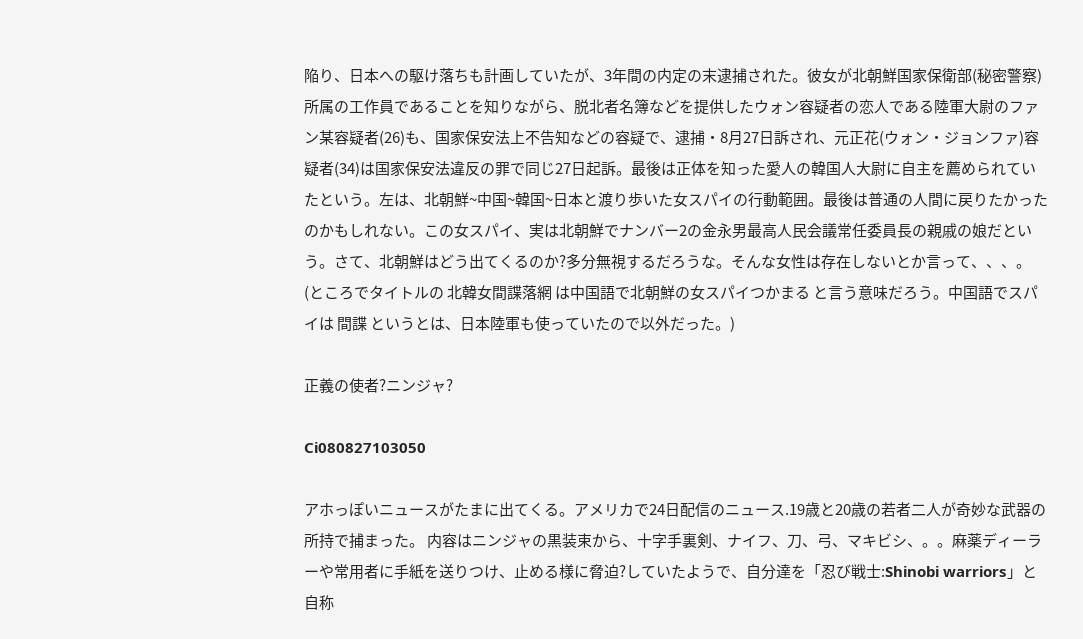陥り、日本への駆け落ちも計画していたが、3年間の内定の末逮捕された。彼女が北朝鮮国家保衛部(秘密警察)所属の工作員であることを知りながら、脱北者名簿などを提供したウォン容疑者の恋人である陸軍大尉のファン某容疑者(26)も、国家保安法上不告知などの容疑で、逮捕・8月27日訴され、元正花(ウォン・ジョンファ)容疑者(34)は国家保安法違反の罪で同じ27日起訴。最後は正体を知った愛人の韓国人大尉に自主を薦められていたという。左は、北朝鮮~中国~韓国~日本と渡り歩いた女スパイの行動範囲。最後は普通の人間に戻りたかったのかもしれない。この女スパイ、実は北朝鮮でナンバー2の金永男最高人民会議常任委員長の親戚の娘だという。さて、北朝鮮はどう出てくるのか?多分無視するだろうな。そんな女性は存在しないとか言って、、、。(ところでタイトルの 北韓女間諜落網 は中国語で北朝鮮の女スパイつかまる と言う意味だろう。中国語でスパイは 間諜 というとは、日本陸軍も使っていたので以外だった。)

正義の使者?ニンジャ?

Ci080827103050

アホっぽいニュースがたまに出てくる。アメリカで24日配信のニュース.19歳と20歳の若者二人が奇妙な武器の所持で捕まった。 内容はニンジャの黒装束から、十字手裏剣、ナイフ、刀、弓、マキビシ、。。麻薬ディーラーや常用者に手紙を送りつけ、止める様に脅迫?していたようで、自分達を「忍び戦士:Shinobi warriors」と自称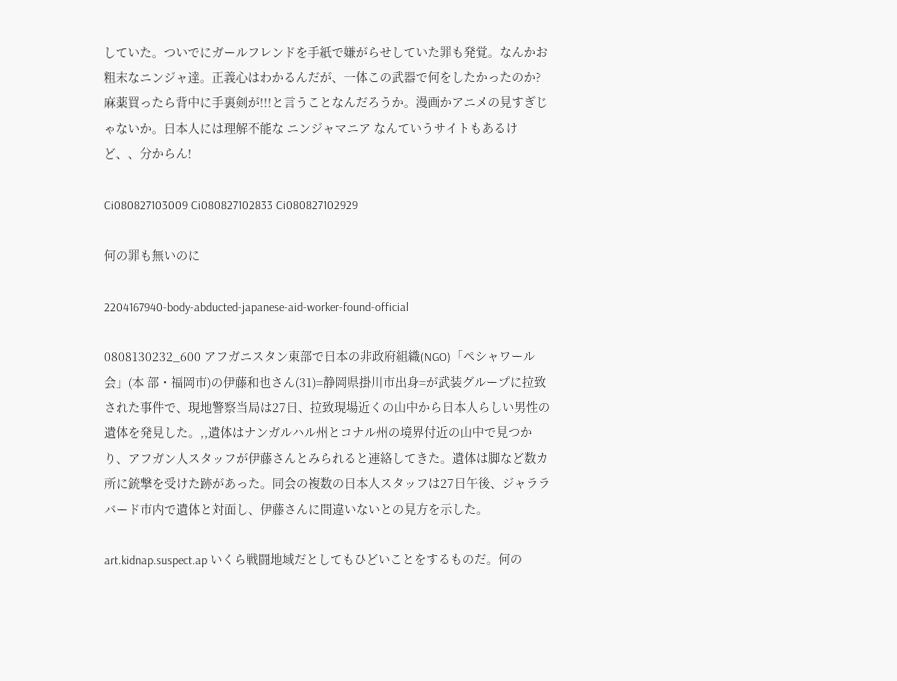していた。ついでにガールフレンドを手紙で嫌がらせしていた罪も発覚。なんかお粗末なニンジャ達。正義心はわかるんだが、一体この武器で何をしたかったのか?麻薬買ったら背中に手裏剣が!!!と言うことなんだろうか。漫画かアニメの見すぎじゃないか。日本人には理解不能な ニンジャマニア なんていうサイトもあるけど、、分からん!

Ci080827103009 Ci080827102833 Ci080827102929

何の罪も無いのに

2204167940-body-abducted-japanese-aid-worker-found-official

0808130232_600 アフガニスタン東部で日本の非政府組織(NGO)「ペシャワール会」(本 部・福岡市)の伊藤和也さん(31)=静岡県掛川市出身=が武装グループに拉致された事件で、現地警察当局は27日、拉致現場近くの山中から日本人らしい男性の遺体を発見した。,,遺体はナンガルハル州とコナル州の境界付近の山中で見つかり、アフガン人スタッフが伊藤さんとみられると連絡してきた。遺体は脚など数カ所に銃撃を受けた跡があった。同会の複数の日本人スタッフは27日午後、ジャララバード市内で遺体と対面し、伊藤さんに間違いないとの見方を示した。

art.kidnap.suspect.ap いくら戦闘地域だとしてもひどいことをするものだ。何の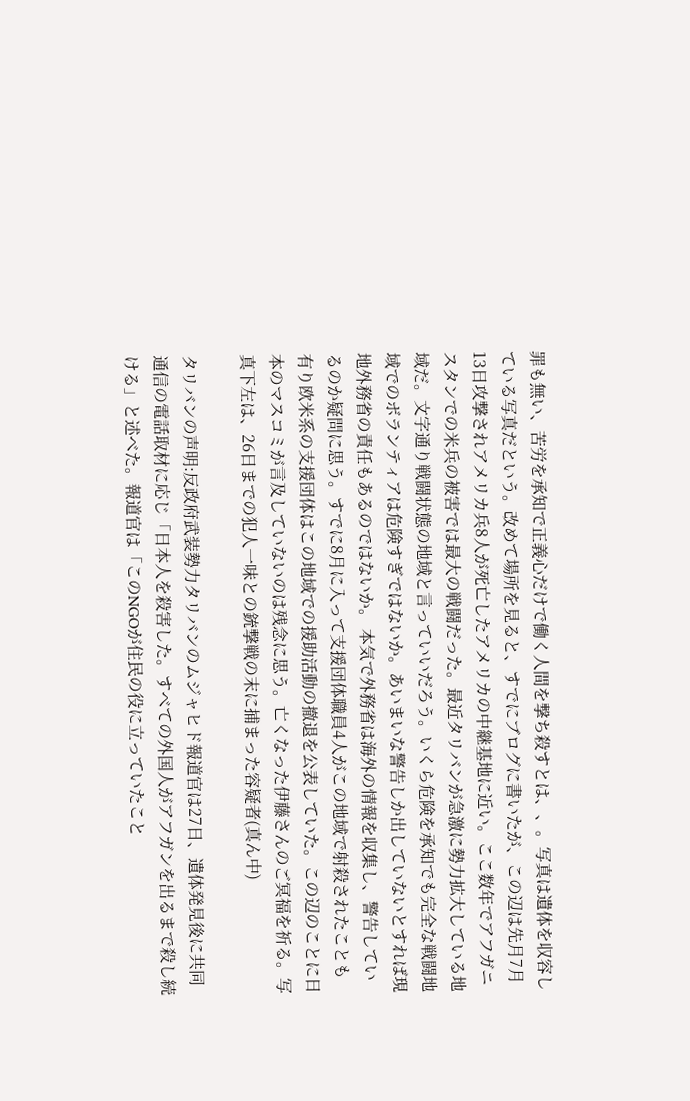罪も無い、苦労を承知で正義心だけで働く人間を撃ち殺すとは、、。写真は遺体を収容している写真だという。改めて場所を見ると、すでにブログに書いたが、この辺は先月7月13日攻撃されアメリカ兵8人が死亡したアメリカの中継基地に近い。ここ数年でアフガニスタンでの米兵の被害では最大の戦闘だった。最近タリバンが急激に勢力拡大している地域だ。文字通り戦闘状態の地域と言っていいだろう。いくら危険を承知でも完全な戦闘地域でのボランティアは危険すぎではないか。あいまいな警告しか出していないとすれば現地外務省の責任もあるのではないか。 本気で外務省は海外の情報を収集し、警告しているのか疑問に思う。すでに8月に入って支援団体職員4人がこの地域で射殺されたことも有り欧米系の支援団体はこの地域での援助活動の撤退を公表していた。この辺のことに日本のマスコミが言及していないのは残念に思う。亡くなった伊藤さんのご冥福を祈る。写真下左は、26日までの犯人一味との銃撃戦の末に捕まった容疑者(真ん中)

タリバンの声明:反政府武装勢力タリバンのムジャヒド報道官は27日、遺体発見後に共同通信の電話取材に応じ「日本人を殺害した。すべての外国人がアフガンを出るまで殺し続ける」と述べた。報道官は「このNGOが住民の役に立っていたこと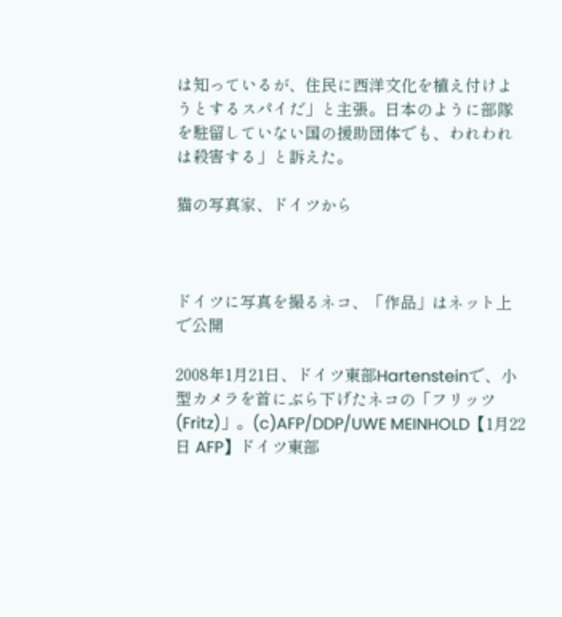は知っているが、住民に西洋文化を植え付けようとするスパイだ」と主張。日本のように部隊を駐留していない国の援助団体でも、われわれは殺害する」と訴えた。

猫の写真家、ドイツから



ドイツに写真を撮るネコ、「作品」はネット上で公開

2008年1月21日、ドイツ東部Hartensteinで、小型カメラを首にぶら下げたネコの「フリッツ(Fritz)」。(c)AFP/DDP/UWE MEINHOLD【1月22日 AFP】ドイツ東部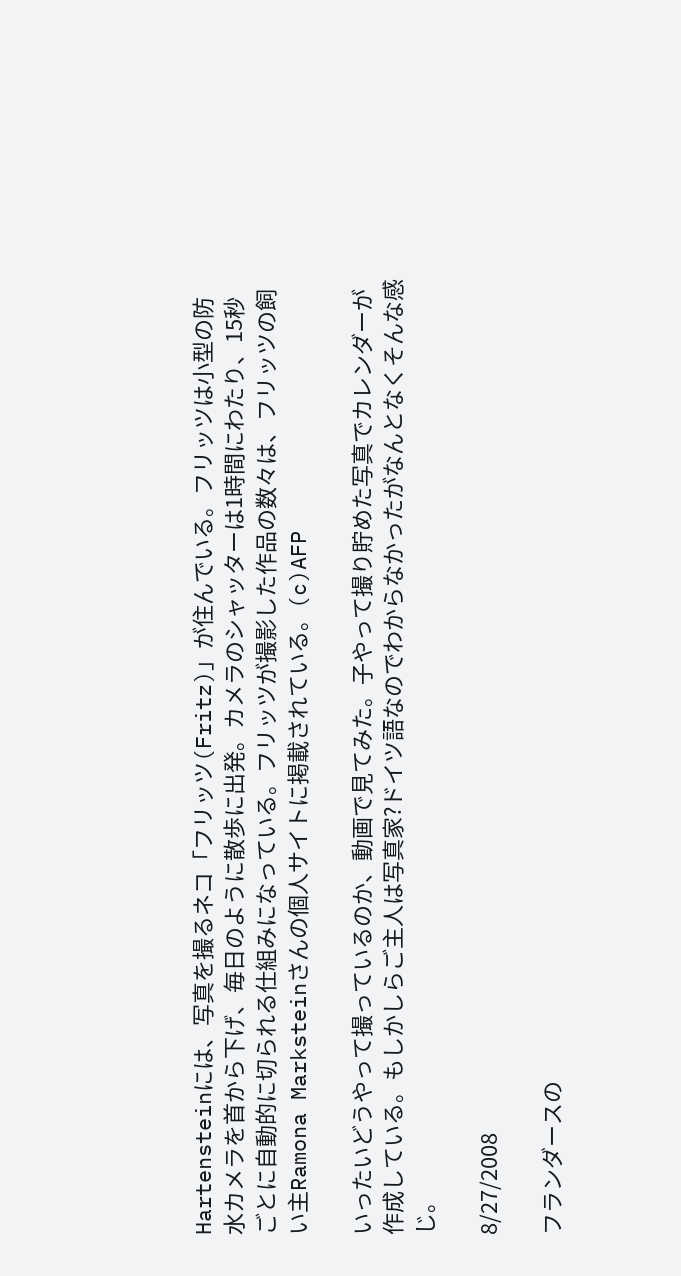Hartensteinには、写真を撮るネコ「フリッツ(Fritz)」が住んでいる。フリッツは小型の防水カメラを首から下げ、毎日のように散歩に出発。カメラのシャッターは1時間にわたり、15秒ごとに自動的に切られる仕組みになっている。フリッツが撮影した作品の数々は、フリッツの飼い主Ramona Marksteinさんの個人サイトに掲載されている。(c)AFP

いったいどうやって撮っているのか、動画で見てみた。子やって撮り貯めた写真でカレンダーが作成している。もしかしらご主人は写真家?ドイツ語なのでわからなかったがなんとなくそんな感じ。

8/27/2008

フランダースの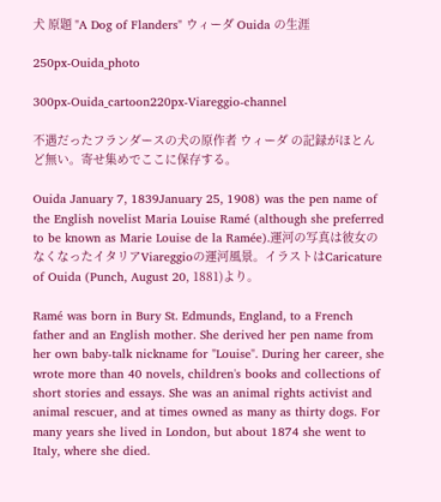犬 原題 "A Dog of Flanders" ウィーダ Ouida の生涯

250px-Ouida_photo

300px-Ouida_cartoon220px-Viareggio-channel

不遇だったフランダースの犬の原作者 ウィーダ の記録がほとんど無い。寄せ集めでここに保存する。

Ouida January 7, 1839January 25, 1908) was the pen name of the English novelist Maria Louise Ramé (although she preferred to be known as Marie Louise de la Ramée).運河の写真は彼女のなくなったイタリアViareggioの運河風景。イラストはCaricature of Ouida (Punch, August 20, 1881)より。

Ramé was born in Bury St. Edmunds, England, to a French father and an English mother. She derived her pen name from her own baby-talk nickname for "Louise". During her career, she wrote more than 40 novels, children's books and collections of short stories and essays. She was an animal rights activist and animal rescuer, and at times owned as many as thirty dogs. For many years she lived in London, but about 1874 she went to Italy, where she died.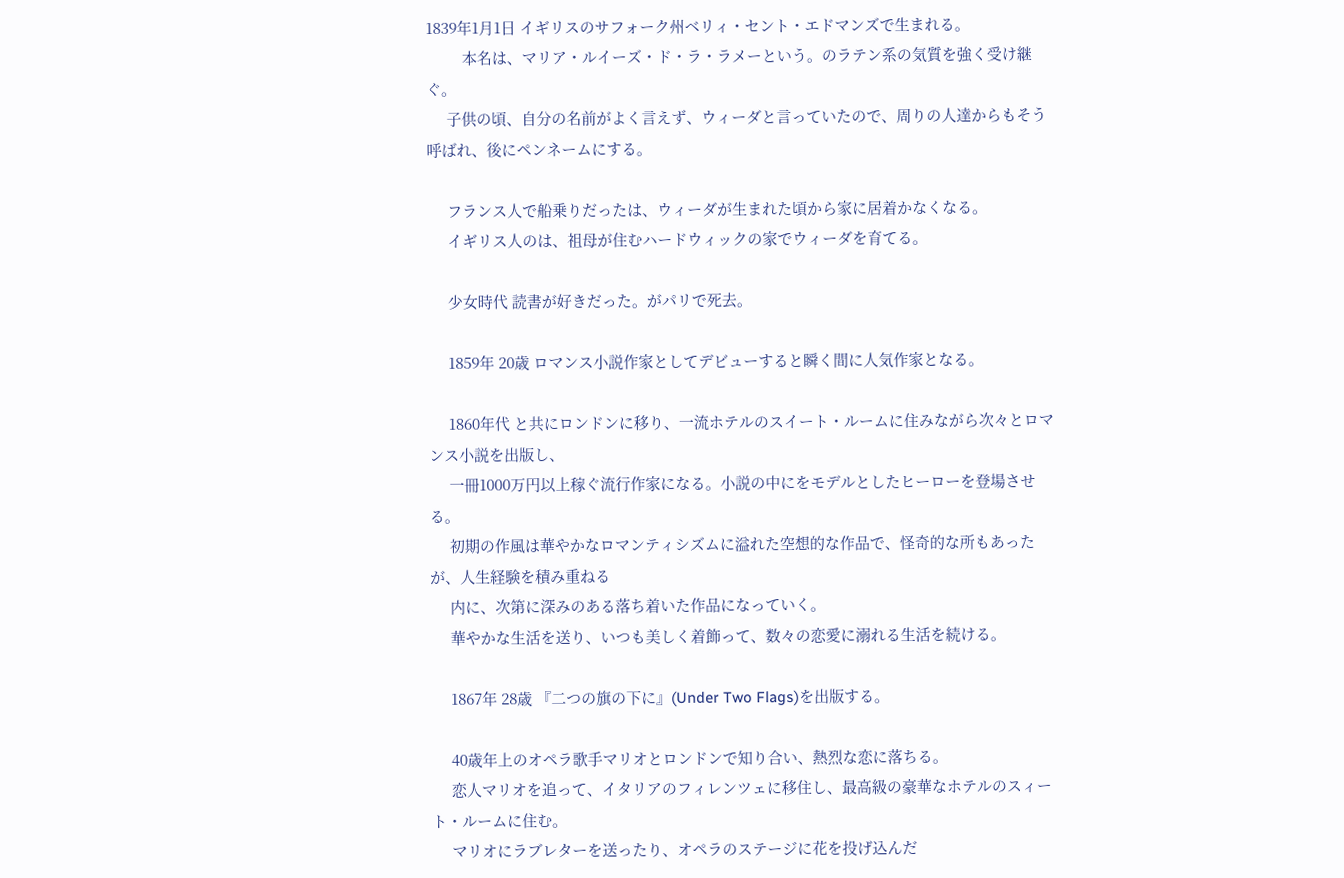1839年1月1日 イギリスのサフォーク州ベリィ・セント・エドマンズで生まれる。
         本名は、マリア・ルイーズ・ド・ラ・ラメーという。のラテン系の気質を強く受け継ぐ。
     子供の頃、自分の名前がよく言えず、ウィーダと言っていたので、周りの人達からもそう呼ばれ、後にペンネームにする。

     フランス人で船乗りだったは、ウィーダが生まれた頃から家に居着かなくなる。
     イギリス人のは、祖母が住むハードウィックの家でウィーダを育てる。

     少女時代 読書が好きだった。がパリで死去。

     1859年 20歳 ロマンス小説作家としてデビューすると瞬く間に人気作家となる。

     1860年代 と共にロンドンに移り、一流ホテルのスイート・ルームに住みながら次々とロマンス小説を出版し、
     一冊1000万円以上稼ぐ流行作家になる。小説の中にをモデルとしたヒーローを登場させる。
     初期の作風は華やかなロマンティシズムに溢れた空想的な作品で、怪奇的な所もあったが、人生経験を積み重ねる
     内に、次第に深みのある落ち着いた作品になっていく。
     華やかな生活を送り、いつも美しく着飾って、数々の恋愛に溺れる生活を続ける。

     1867年 28歳 『二つの旗の下に』(Under Two Flags)を出版する。

     40歳年上のオペラ歌手マリオとロンドンで知り合い、熱烈な恋に落ちる。
     恋人マリオを追って、イタリアのフィレンツェに移住し、最高級の豪華なホテルのスィート・ルームに住む。
     マリオにラブレターを送ったり、オペラのステージに花を投げ込んだ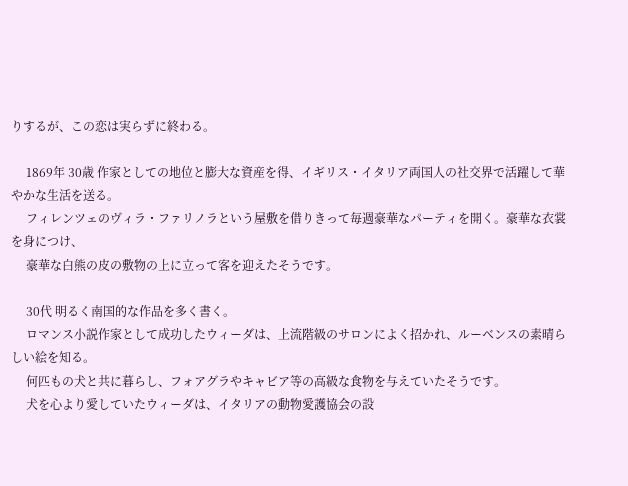りするが、この恋は実らずに終わる。

     1869年 30歳 作家としての地位と膨大な資産を得、イギリス・イタリア両国人の社交界で活躍して華やかな生活を送る。
     フィレンツェのヴィラ・ファリノラという屋敷を借りきって毎週豪華なパーティを開く。豪華な衣裳を身につけ、
     豪華な白熊の皮の敷物の上に立って客を迎えたそうです。

     30代 明るく南国的な作品を多く書く。
     ロマンス小説作家として成功したウィーダは、上流階級のサロンによく招かれ、ルーベンスの素晴らしい絵を知る。
     何匹もの犬と共に暮らし、フォアグラやキャビア等の高級な食物を与えていたそうです。
     犬を心より愛していたウィーダは、イタリアの動物愛護協会の設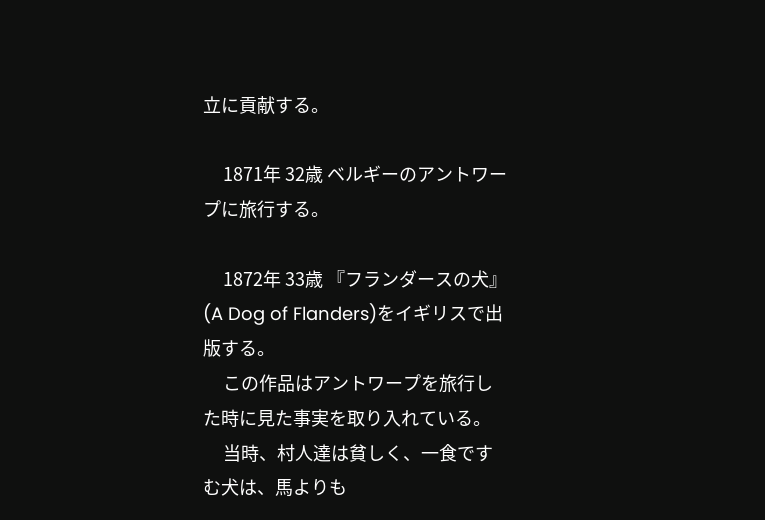立に貢献する。

     1871年 32歳 ベルギーのアントワープに旅行する。

     1872年 33歳 『フランダースの犬』(A Dog of Flanders)をイギリスで出版する。
     この作品はアントワープを旅行した時に見た事実を取り入れている。
     当時、村人達は貧しく、一食ですむ犬は、馬よりも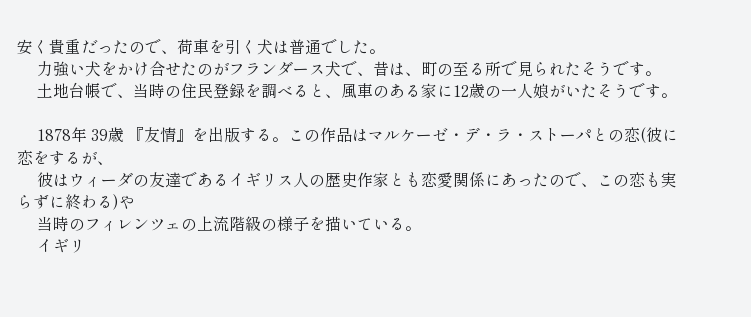安く貴重だったので、荷車を引く犬は普通でした。
     力強い犬をかけ合せたのがフランダース犬で、昔は、町の至る所で見られたそうです。
     土地台帳で、当時の住民登録を調べると、風車のある家に12歳の一人娘がいたそうです。

     1878年 39歳 『友情』を出版する。この作品はマルケーゼ・デ・ラ・ストーパとの恋(彼に恋をするが、
     彼はウィーダの友達であるイギリス人の歴史作家とも恋愛関係にあったので、この恋も実らずに終わる)や
     当時のフィレンツェの上流階級の様子を描いている。
     イギリ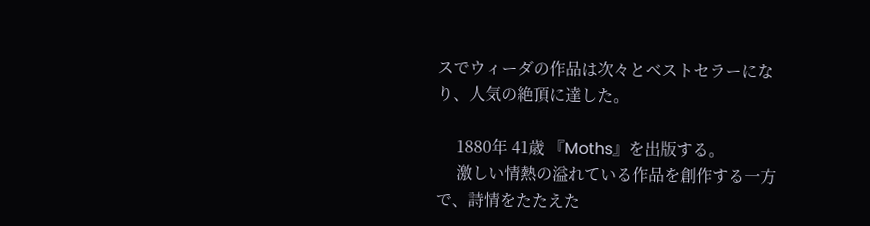スでウィーダの作品は次々とベストセラーになり、人気の絶頂に達した。

     1880年 41歳 『Moths』を出版する。
     激しい情熱の溢れている作品を創作する一方で、詩情をたたえた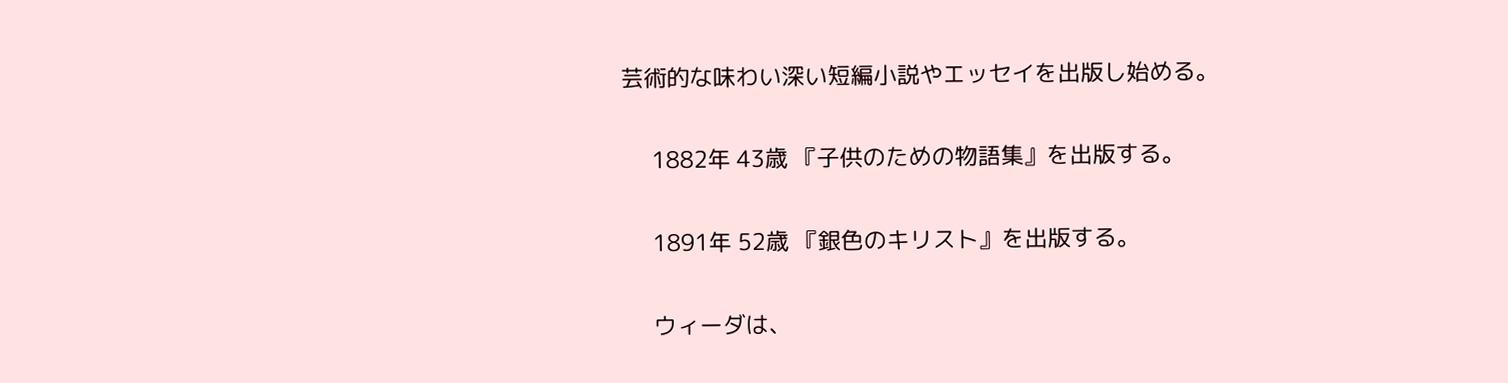芸術的な味わい深い短編小説やエッセイを出版し始める。

     1882年 43歳 『子供のための物語集』を出版する。

     1891年 52歳 『銀色のキリスト』を出版する。

     ウィーダは、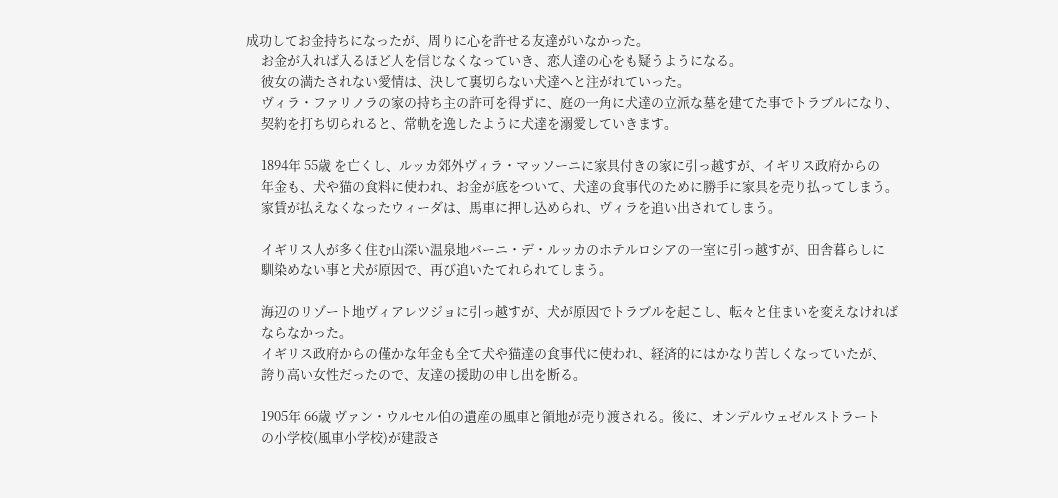成功してお金持ちになったが、周りに心を許せる友達がいなかった。
     お金が入れば入るほど人を信じなくなっていき、恋人達の心をも疑うようになる。
     彼女の満たされない愛情は、決して裏切らない犬達へと注がれていった。
     ヴィラ・ファリノラの家の持ち主の許可を得ずに、庭の一角に犬達の立派な墓を建てた事でトラブルになり、
     契約を打ち切られると、常軌を逸したように犬達を溺愛していきます。

     1894年 55歳 を亡くし、ルッカ郊外ヴィラ・マッソーニに家具付きの家に引っ越すが、イギリス政府からの
     年金も、犬や猫の食料に使われ、お金が底をついて、犬達の食事代のために勝手に家具を売り払ってしまう。
     家賃が払えなくなったウィーダは、馬車に押し込められ、ヴィラを追い出されてしまう。

     イギリス人が多く住む山深い温泉地バーニ・デ・ルッカのホテルロシアの一室に引っ越すが、田舎暮らしに
     馴染めない事と犬が原因で、再び追いたてれられてしまう。

     海辺のリゾート地ヴィアレツジョに引っ越すが、犬が原因でトラブルを起こし、転々と住まいを変えなければ
     ならなかった。
     イギリス政府からの僅かな年金も全て犬や猫達の食事代に使われ、経済的にはかなり苦しくなっていたが、
     誇り高い女性だったので、友達の援助の申し出を断る。

     1905年 66歳 ヴァン・ウルセル伯の遺産の風車と領地が売り渡される。後に、オンデルウェゼルストラート
     の小学校(風車小学校)が建設さ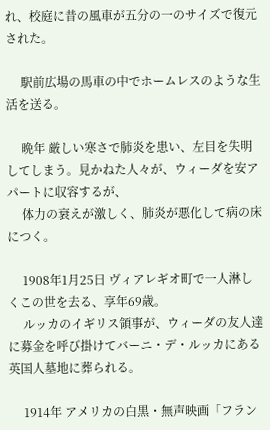れ、校庭に昔の風車が五分の一のサイズで復元された。

     駅前広場の馬車の中でホームレスのような生活を送る。

     晩年 厳しい寒さで肺炎を患い、左目を失明してしまう。見かねた人々が、ウィーダを安アパートに収容するが、
     体力の衰えが激しく、肺炎が悪化して病の床につく。

     1908年1月25日 ヴィアレギオ町で一人淋しくこの世を去る、享年69歳。
     ルッカのイギリス領事が、ウィーダの友人達に募金を呼び掛けてバーニ・デ・ルッカにある英国人墓地に葬られる。

     1914年 アメリカの白黒・無声映画「フラン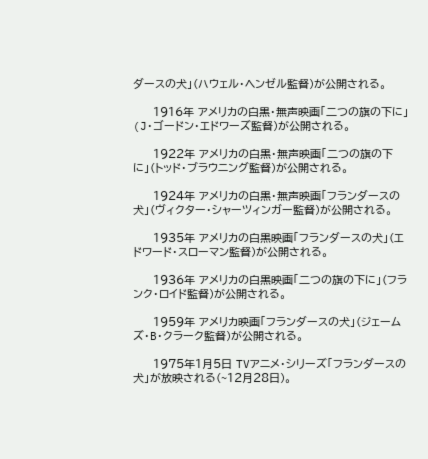ダースの犬」(ハウェル・ヘンゼル監督)が公開される。

     1916年 アメリカの白黒・無声映画「二つの旗の下に」(J・ゴードン・エドワーズ監督)が公開される。

     1922年 アメリカの白黒・無声映画「二つの旗の下に」(トッド・ブラウニング監督)が公開される。

     1924年 アメリカの白黒・無声映画「フランダースの犬」(ヴィクター・シャーツィンガー監督)が公開される。

     1935年 アメリカの白黒映画「フランダースの犬」(エドワード・スローマン監督)が公開される。

     1936年 アメリカの白黒映画「二つの旗の下に」(フランク・ロイド監督)が公開される。

     1959年 アメリカ映画「フランダースの犬」(ジェームズ・B・クラーク監督)が公開される。

     1975年1月5日 TVアニメ・シリーズ「フランダースの犬」が放映される(~12月28日)。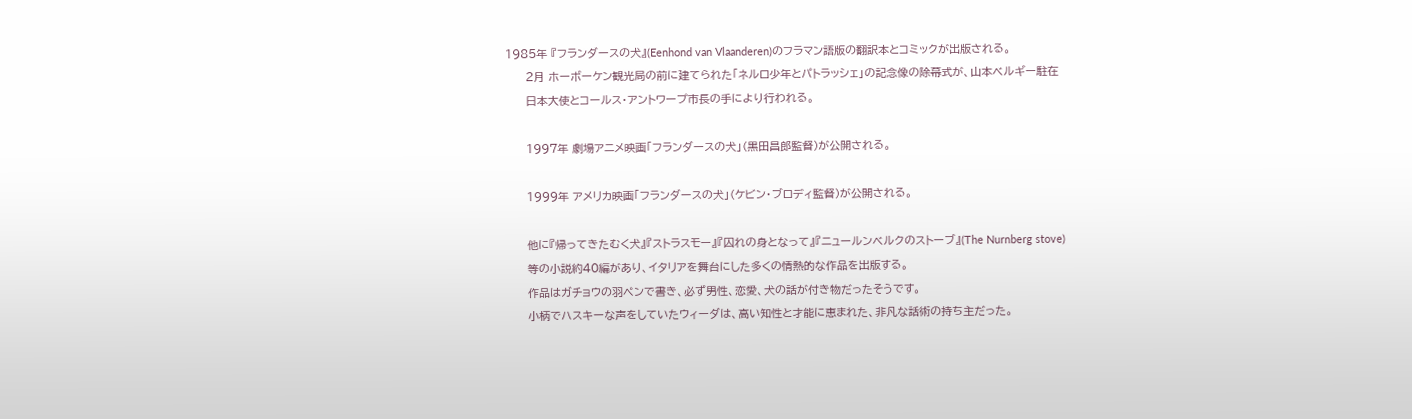1985年 『フランダースの犬』(Eenhond van Vlaanderen)のフラマン語版の翻訳本とコミックが出版される。
     2月 ホーボーケン観光局の前に建てられた「ネルロ少年とパトラッシェ」の記念像の除幕式が、山本ベルギー駐在
     日本大使とコールス・アントワープ市長の手により行われる。

     1997年 劇場アニメ映画「フランダースの犬」(黒田昌郎監督)が公開される。

     1999年 アメリカ映画「フランダースの犬」(ケビン・ブロディ監督)が公開される。

     他に『帰ってきたむく犬』『ストラスモー』『囚れの身となって』『ニュールンベルクのストーブ』(The Nurnberg stove)
     等の小説約40編があり、イタリアを舞台にした多くの情熱的な作品を出版する。
     作品はガチョウの羽ペンで書き、必ず男性、恋愛、犬の話が付き物だったそうです。
     小柄でハスキーな声をしていたウィーダは、高い知性と才能に恵まれた、非凡な話術の持ち主だった。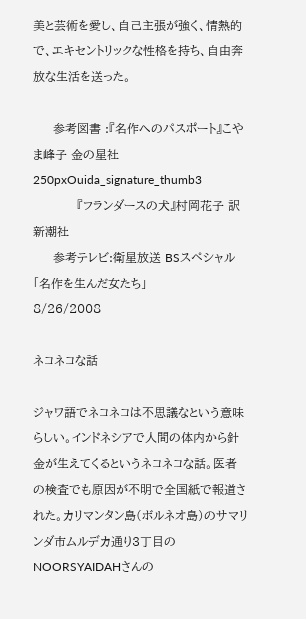美と芸術を愛し、自己主張が強く、情熱的で、エキセントリックな性格を持ち、自由奔放な生活を送った。

     参考図書 :『名作へのパスポート』こやま峰子 金の星社 250pxOuida_signature_thumb3
           『フランダースの犬』村岡花子 訳 新潮社
     参考テレビ:衛星放送 BSスペシャル「名作を生んだ女たち」
8/26/2008

ネコネコな話

ジャワ語でネコネコは不思議なという意味らしい。インドネシアで人間の体内から針金が生えてくるというネコネコな話。医者の検査でも原因が不明で全国紙で報道された。カリマンタン島(ボルネオ島)のサマリンダ市ムルデカ通り3丁目のNOORSYAIDAHさんの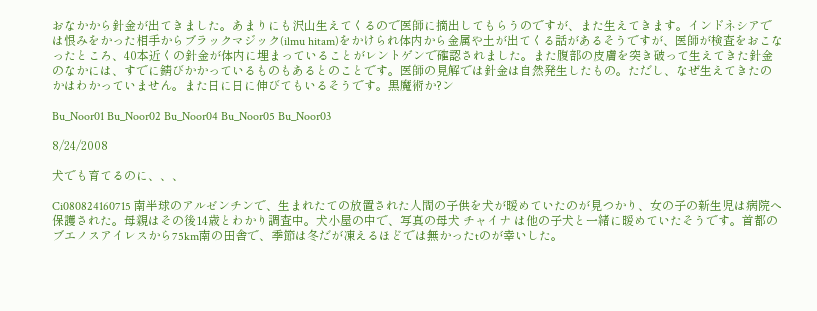おなかから針金が出てきました。あまりにも沢山生えてくるので医師に摘出してもらうのですが、また生えてきます。インドネシアでは恨みをかった相手からブラックマジック(ilmu hitam)をかけられ体内から金属や土が出てくる話があるそうですが、医師が検査をおこなったところ、40本近くの針金が体内に埋まっていることがレントゲンで確認されました。また腹部の皮膚を突き破って生えてきた針金のなかには、すでに錆びかかっているものもあるとのことです。医師の見解では針金は自然発生したもの。ただし、なぜ生えてきたのかはわかっていません。また日に日に伸びてもいるそうです。黒魔術か?ン

Bu_Noor01 Bu_Noor02 Bu_Noor04 Bu_Noor05 Bu_Noor03

8/24/2008

犬でも育てるのに、、、

Ci080824160715 南半球のアルゼンチンで、生まれたての放置された人間の子供を犬が暖めていたのが見つかり、女の子の新生児は病院へ保護された。母親はその後14歳とわかり調査中。犬小屋の中で、写真の母犬 チャイナ は他の子犬と一緒に暖めていたそうです。首都のブエノスアイレスから75km南の田舎で、季節は冬だが凍えるほどでは無かったtのが幸いした。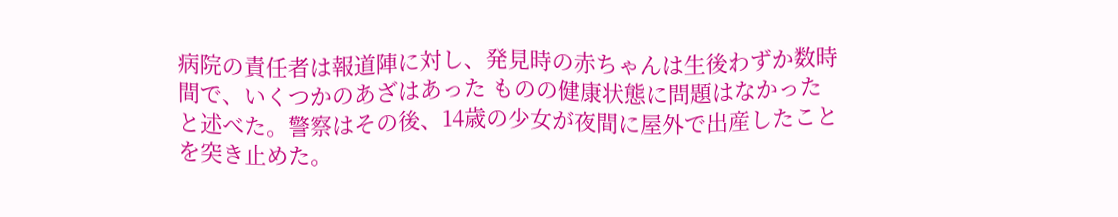病院の責任者は報道陣に対し、発見時の赤ちゃんは生後わずか数時間で、いくつかのあざはあった ものの健康状態に問題はなかったと述べた。警察はその後、14歳の少女が夜間に屋外で出産したことを突き止めた。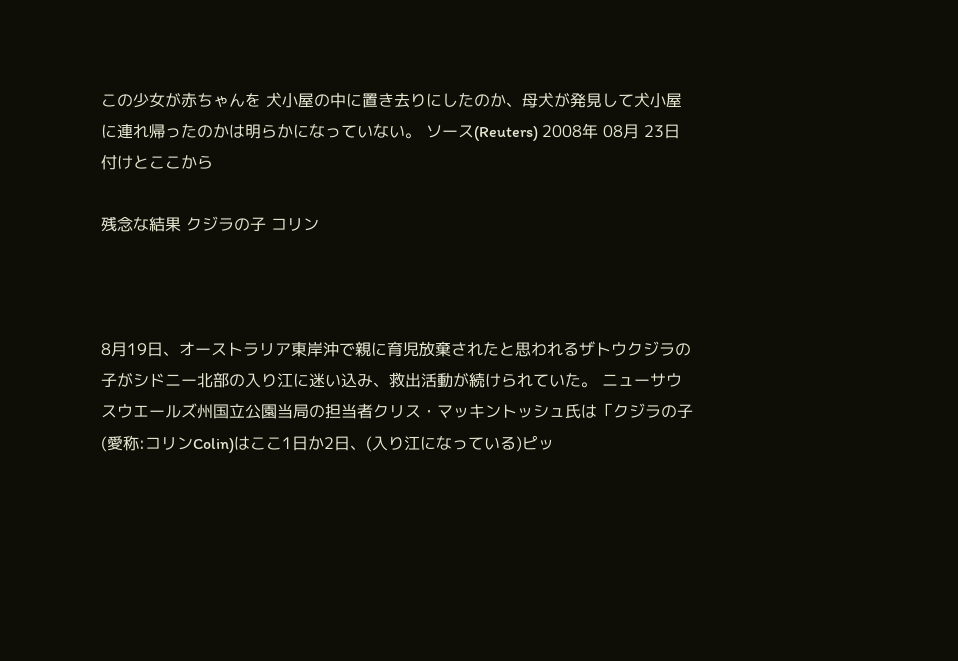この少女が赤ちゃんを 犬小屋の中に置き去りにしたのか、母犬が発見して犬小屋に連れ帰ったのかは明らかになっていない。 ソース(Reuters) 2008年 08月 23日付けとここから

残念な結果 クジラの子 コリン



8月19日、オーストラリア東岸沖で親に育児放棄されたと思われるザトウクジラの子がシドニー北部の入り江に迷い込み、救出活動が続けられていた。 ニューサウスウエールズ州国立公園当局の担当者クリス・マッキントッシュ氏は「クジラの子(愛称:コリンColin)はここ1日か2日、(入り江になっている)ピッ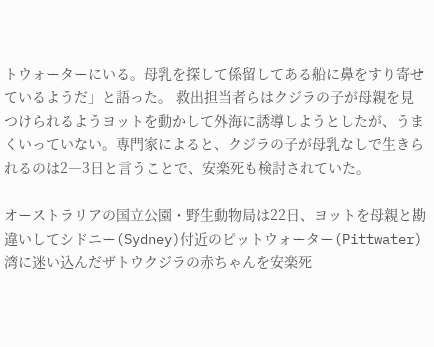トウォーターにいる。母乳を探して係留してある船に鼻をすり寄せているようだ」と語った。 救出担当者らはクジラの子が母親を見つけられるようヨットを動かして外海に誘導しようとしたが、うまくいっていない。専門家によると、クジラの子が母乳なしで生きられるのは2―3日と言うことで、安楽死も検討されていた。

オーストラリアの国立公園・野生動物局は22日、ヨットを母親と勘違いしてシドニー(Sydney)付近のピットウォーター(Pittwater)湾に迷い込んだザトウクジラの赤ちゃんを安楽死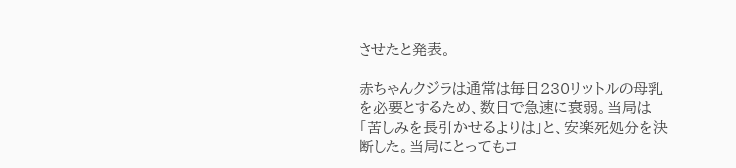させたと発表。

赤ちゃんクジラは通常は毎日230リットルの母乳を必要とするため、数日で急速に衰弱。当局は「苦しみを長引かせるよりは」と、安楽死処分を決断した。当局にとってもコ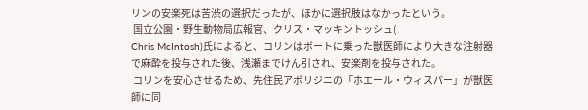リンの安楽死は苦渋の選択だったが、ほかに選択肢はなかったという。
 国立公園・野生動物局広報官、クリス・マッキントッシュ(
Chris McIntosh)氏によると、コリンはボートに乗った獣医師により大きな注射器で麻酔を投与された後、浅瀬までけん引され、安楽剤を投与された。
 コリンを安心させるため、先住民アボリジニの「ホエール・ウィスパー」が獣医師に同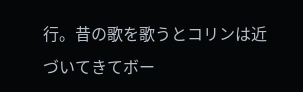行。昔の歌を歌うとコリンは近づいてきてボー